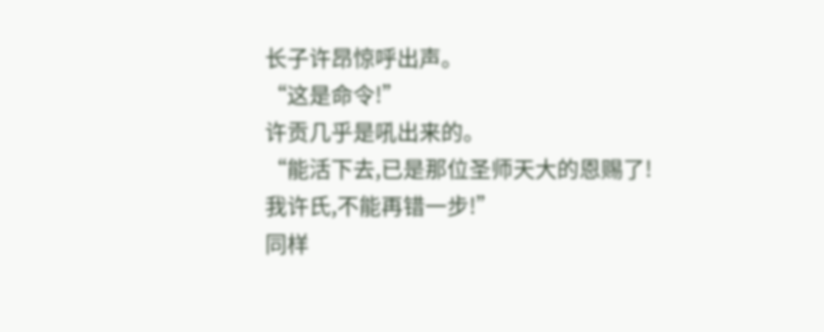长子许昂惊呼出声。
“这是命令!”
许贡几乎是吼出来的。
“能活下去,已是那位圣师天大的恩赐了!
我许氏,不能再错一步!”
同样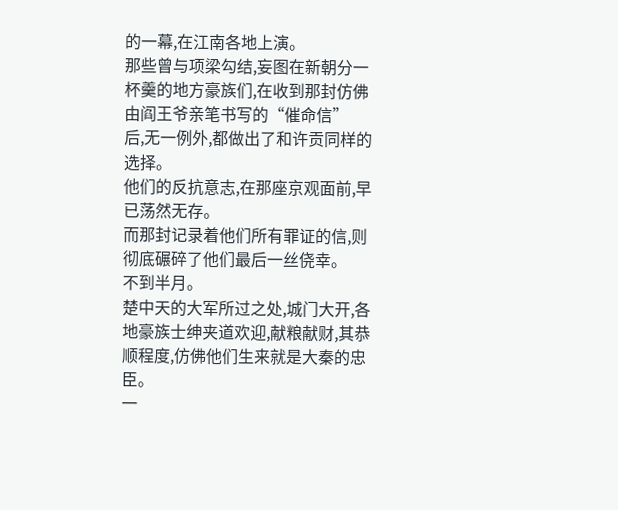的一幕,在江南各地上演。
那些曾与项梁勾结,妄图在新朝分一杯羹的地方豪族们,在收到那封仿佛由阎王爷亲笔书写的“催命信”
后,无一例外,都做出了和许贡同样的选择。
他们的反抗意志,在那座京观面前,早已荡然无存。
而那封记录着他们所有罪证的信,则彻底碾碎了他们最后一丝侥幸。
不到半月。
楚中天的大军所过之处,城门大开,各地豪族士绅夹道欢迎,献粮献财,其恭顺程度,仿佛他们生来就是大秦的忠臣。
一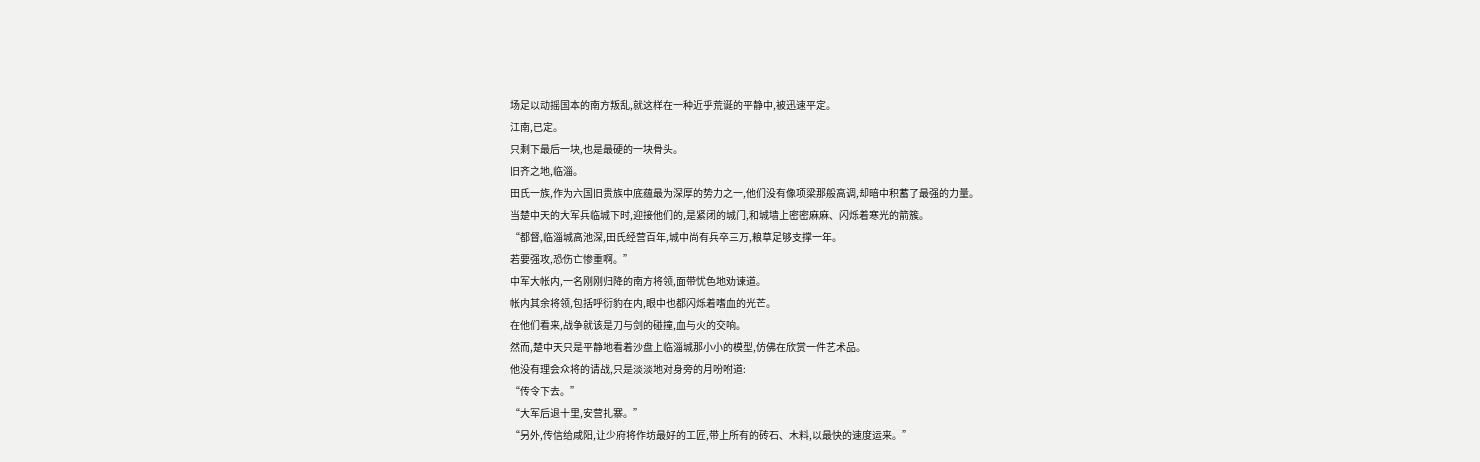场足以动摇国本的南方叛乱,就这样在一种近乎荒诞的平静中,被迅速平定。
江南,已定。
只剩下最后一块,也是最硬的一块骨头。
旧齐之地,临淄。
田氏一族,作为六国旧贵族中底蕴最为深厚的势力之一,他们没有像项梁那般高调,却暗中积蓄了最强的力量。
当楚中天的大军兵临城下时,迎接他们的,是紧闭的城门,和城墙上密密麻麻、闪烁着寒光的箭簇。
“都督,临淄城高池深,田氏经营百年,城中尚有兵卒三万,粮草足够支撑一年。
若要强攻,恐伤亡惨重啊。”
中军大帐内,一名刚刚归降的南方将领,面带忧色地劝谏道。
帐内其余将领,包括呼衍豹在内,眼中也都闪烁着嗜血的光芒。
在他们看来,战争就该是刀与剑的碰撞,血与火的交响。
然而,楚中天只是平静地看着沙盘上临淄城那小小的模型,仿佛在欣赏一件艺术品。
他没有理会众将的请战,只是淡淡地对身旁的月吩咐道:
“传令下去。”
“大军后退十里,安营扎寨。”
“另外,传信给咸阳,让少府将作坊最好的工匠,带上所有的砖石、木料,以最快的速度运来。”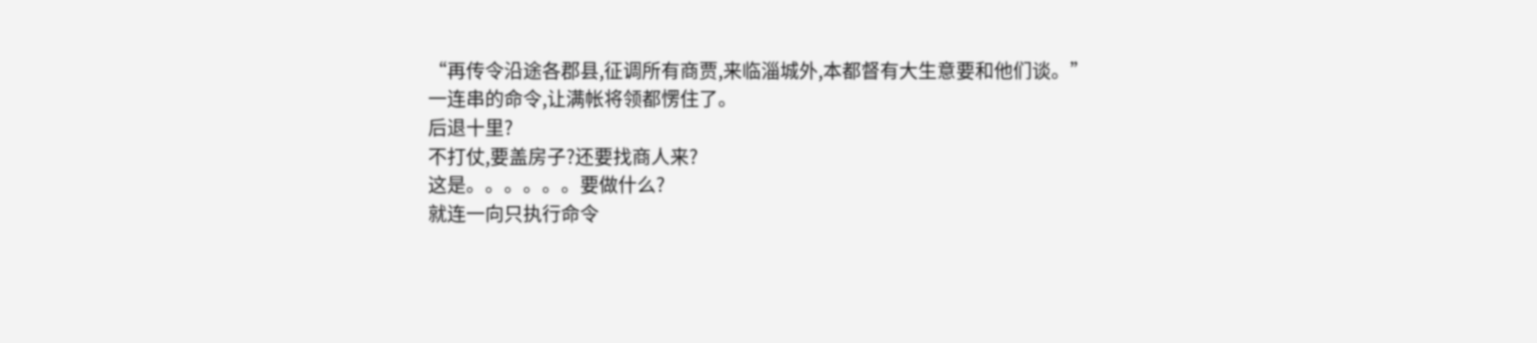“再传令沿途各郡县,征调所有商贾,来临淄城外,本都督有大生意要和他们谈。”
一连串的命令,让满帐将领都愣住了。
后退十里?
不打仗,要盖房子?还要找商人来?
这是。。。。。。要做什么?
就连一向只执行命令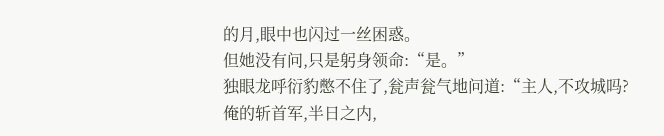的月,眼中也闪过一丝困惑。
但她没有问,只是躬身领命:“是。”
独眼龙呼衍豹憋不住了,瓮声瓮气地问道:“主人,不攻城吗?俺的斩首军,半日之内,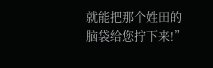就能把那个姓田的脑袋给您拧下来!”